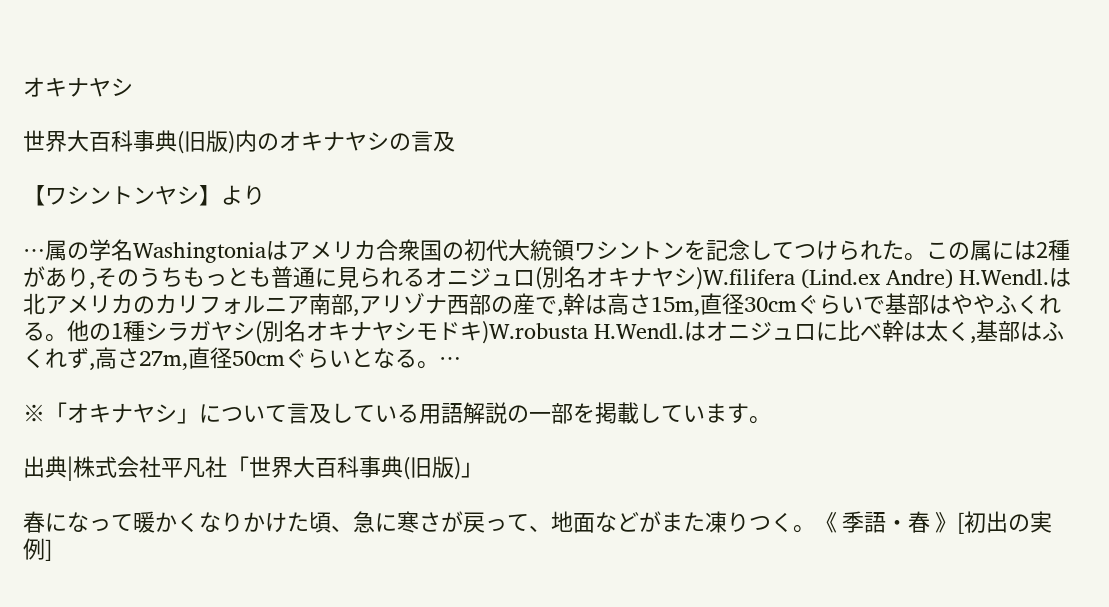オキナヤシ

世界大百科事典(旧版)内のオキナヤシの言及

【ワシントンヤシ】より

…属の学名Washingtoniaはアメリカ合衆国の初代大統領ワシントンを記念してつけられた。この属には2種があり,そのうちもっとも普通に見られるオニジュロ(別名オキナヤシ)W.filifera (Lind.ex Andre) H.Wendl.は北アメリカのカリフォルニア南部,アリゾナ西部の産で,幹は高さ15m,直径30cmぐらいで基部はややふくれる。他の1種シラガヤシ(別名オキナヤシモドキ)W.robusta H.Wendl.はオニジュロに比べ幹は太く,基部はふくれず,高さ27m,直径50cmぐらいとなる。…

※「オキナヤシ」について言及している用語解説の一部を掲載しています。

出典|株式会社平凡社「世界大百科事典(旧版)」

春になって暖かくなりかけた頃、急に寒さが戻って、地面などがまた凍りつく。《 季語・春 》[初出の実例]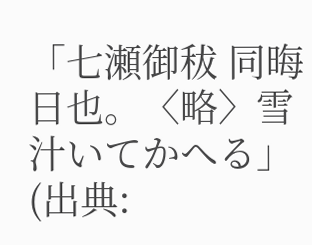「七瀬御秡 同晦日也。〈略〉雪汁いてかへる」(出典: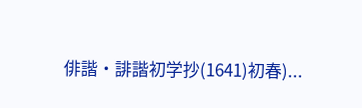俳諧・誹諧初学抄(1641)初春)...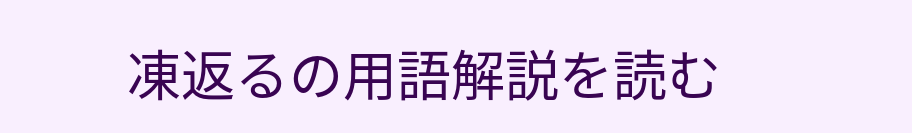凍返るの用語解説を読む